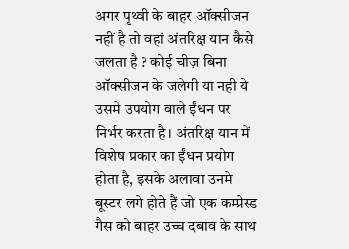अगर पृथ्वी के बाहर ऑक्सीजन नहीं है तो वहां अंतरिक्ष यान कैसे जलता है ? कोई चीज़ बिना ऑक्सीजन के जलेगी या नही ये उसमे उपयोग वाले ईंधन पर निर्भर करता है। अंतरिक्ष यान में विशेष प्रकार का ईंधन प्रयोग होता है, इसके अलावा उनमे बूस्टर लगे होते हैं जो एक कम्प्रेस्ड गैस को बाहर उच्च दबाव के साथ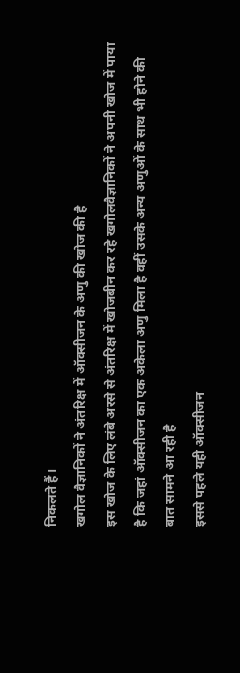निकलते हैं।
खगोल वैज्ञानिकों ने अंतरिक्ष में ऑक्सीजन के अणु की खोज की है
इस खोज के लिए लंबे अरसे से अंतरिक्ष में खोजबीन कर रहे खगोलवैज्ञानिकों ने अपनी खोज में पाया है कि जहां ऑक्सीजन का एक अकेला अणु मिला है वहीं उसके अन्य अणुओं के साथ भी होने की बात सामने आ रही है
इससे पहले यही ऑक्सीजन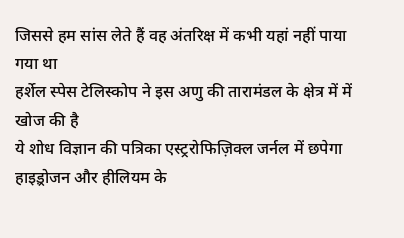जिससे हम सांस लेते हैं वह अंतरिक्ष में कभी यहां नहीं पाया गया था
हर्शेल स्पेस टेलिस्कोप ने इस अणु की तारामंडल के क्षेत्र में में खोज की है
ये शोध विज्ञान की पत्रिका एस्ट्ररोफिज़िक्ल जर्नल में छपेगा
हाइड़्रोजन और हीलियम के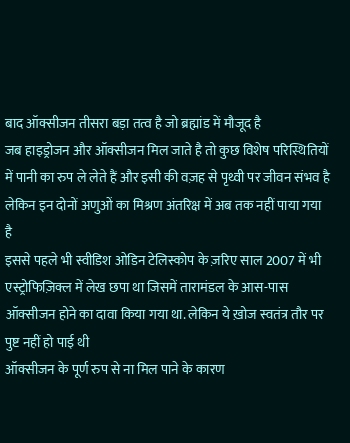बाद ऑक्सीजन तीसरा बड़ा तत्व है जो ब्रह्मांड में मौजूद है
जब हाइड्रोजन और ऑक्सीजन मिल जाते है तो कुछ विशेष परिस्थितियों में पानी का रुप ले लेते हैं और इसी की वज़ह से पृथ्वी पर जीवन संभव है
लेकिन इन दोनों अणुओं का मिश्रण अंतरिक्ष में अब तक नहीं पाया गया है
इससे पहले भी स्वीडिश ओडिन टेलिस्कोप के ज़रिए साल 2007 में भी एस्ट्रोफिज़िक्ल में लेख छपा था जिसमें तारामंडल के आस-पास ऑक्सीजन होने का दावा किया गया था. लेकिन ये ख़ोज स्वतंत्र तौर पर पुष्ट नहीं हो पाई थी
ऑक्सीजन के पूर्ण रुप से ना मिल पाने के कारण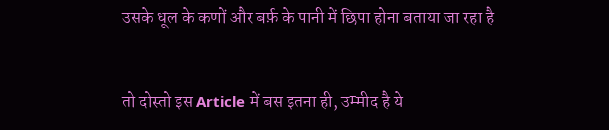उसके धूल के कणों और बर्फ़ के पानी में छिपा होना बताया जा रहा है


तो दोस्तो इस Article में बस इतना ही, उम्मीद है ये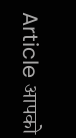Article आपको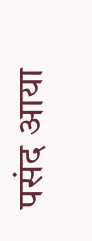पसंद आया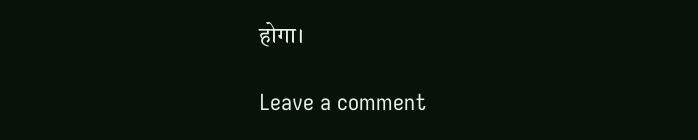होगा।

Leave a comment